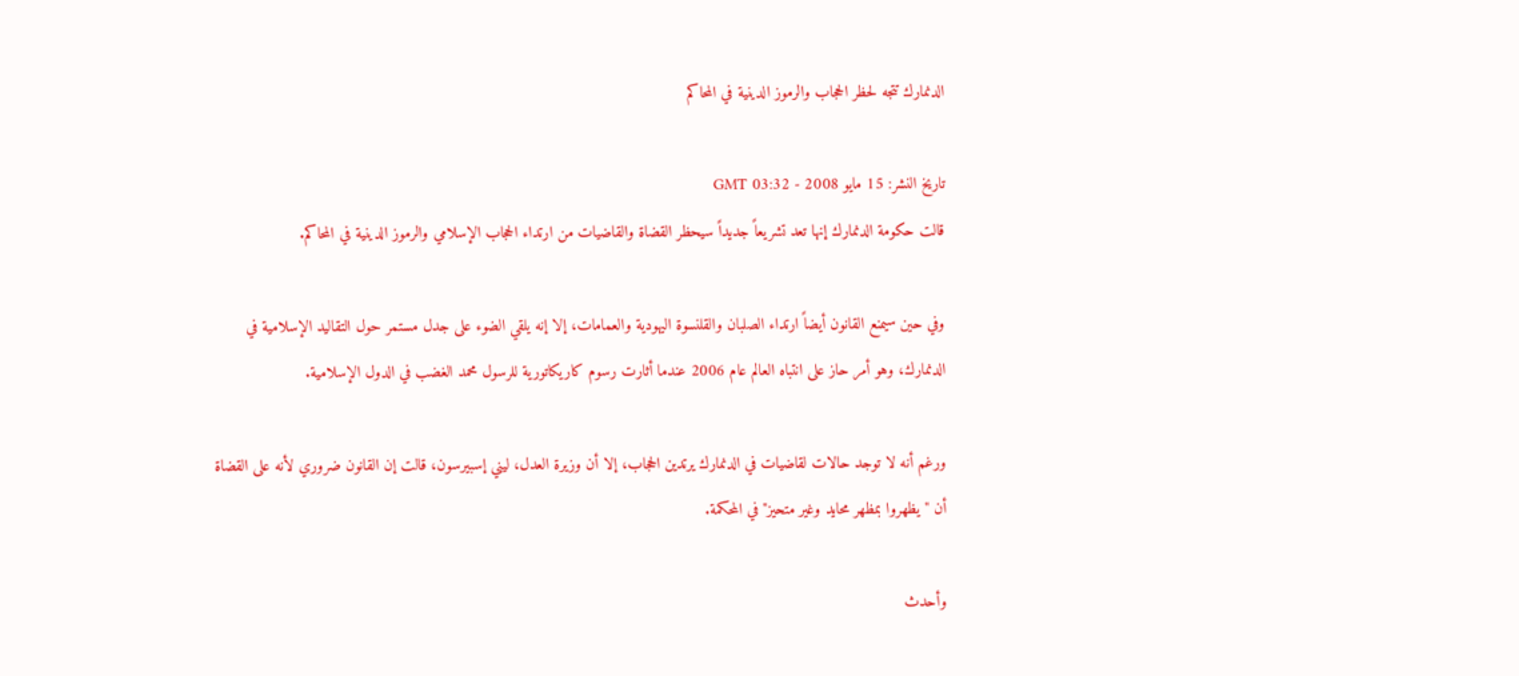الدنمارك تتجه لحظر الحجاب والرموز الدينية في المحاكم

تاريخ النشر: 15 مايو 2008 - 03:32 GMT
قالت حكومة الدنمارك إنها تعد تشريعاً جديداً سيحظر القضاة والقاضيات من ارتداء الحجاب الإسلامي والرموز الدينية في المحاكم.

وفي حين سيمنع القانون أيضاً ارتداء الصلبان والقلنسوة اليهودية والعمامات، إلا إنه يلقي الضوء على جدل مستمر حول التقاليد الإسلامية في الدنمارك، وهو أمر حاز على انتباه العالم عام 2006 عندما أثارت رسوم كاريكاتورية للرسول محمد الغضب في الدول الإسلامية.

ورغم أنه لا توجد حالات لقاضيات في الدنمارك يرتدين الحجاب، إلا أن وزيرة العدل، ليني إسبيرسون، قالت إن القانون ضروري لأنه على القضاة أن "يظهروا بمظهر محايد وغير متحيز" في المحكمة.

وأحدث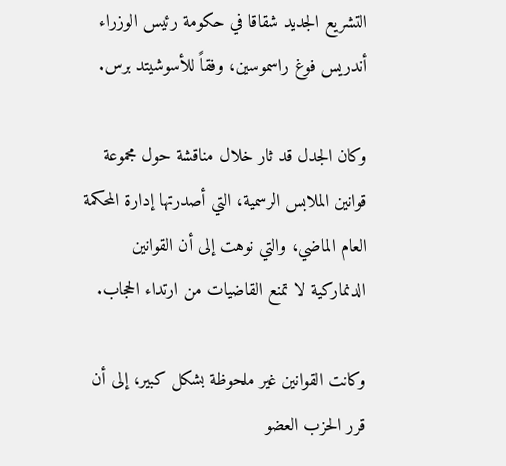التشريع الجديد شقاقا في حكومة رئيس الوزراء أندريس فوغ راسموسين، وفقاً للأسوشيتد برس.

وكان الجدل قد ثار خلال مناقشة حول مجموعة قوانين الملابس الرسمية، التي أصدرتها إدارة المحكمة العام الماضي، والتي نوهت إلى أن القوانين الدنماركية لا تمنع القاضيات من ارتداء الحجاب.

وكانت القوانين غير ملحوظة بشكل كبير، إلى أن قرر الحزب العضو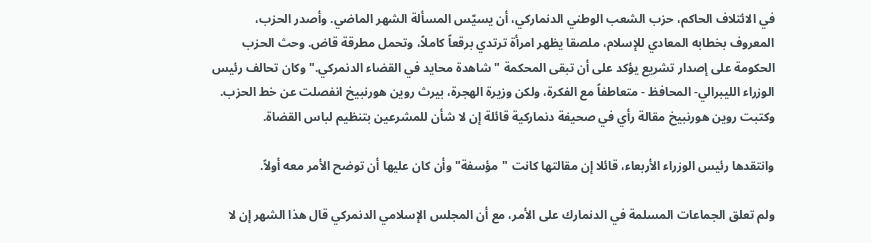في الائتلاف الحاكم، حزب الشعب الوطني الدنماركي، أن يسيّس المسألة الشهر الماضي. وأصدر الحزب، المعروف بخطابه المعادي للإسلام، ملصقا يظهر امرأة ترتدي برقعاً كاملاً، وتحمل مطرقة قاض. وحث الحزب الحكومة على إصدار تشريع يؤكد على أن تبقى المحكمة "شاهدة محايد في القضاء الدنمركي." وكان تحالف رئيس الوزراء الليبرالي- المحافظ - متعاطفاً مع الفكرة، ولكن وزيرة الهجرة، بيرث روين هورنبيخ انفصلت عن خط الحزب. وكتبت روين هورنبيخ مقالة رأي في صحيفة دنماركية قائلة إن لا شأن للمشرعين بتنظيم لباس القضاة.

وانتقدها رئيس الوزراء الأربعاء، قائلا إن مقالتها كانت "مؤسفة" وأن كان عليها أن توضح الأمر معه أولاً.

ولم تعلق الجماعات المسلمة في الدنمارك على الأمر، مع أن المجلس الإسلامي الدنمركي قال هذا الشهر إن لا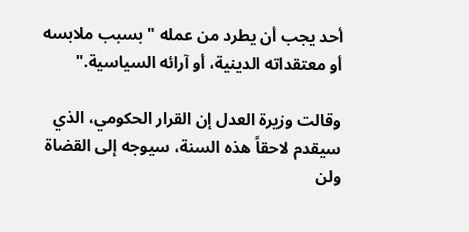أحد يجب أن يطرد من عمله "بسبب ملابسه أو معتقداته الدينية، أو آرائه السياسية."

وقالت وزيرة العدل إن القرار الحكومي، الذي سيقدم لاحقاً هذه السنة، سيوجه إلى القضاة ولن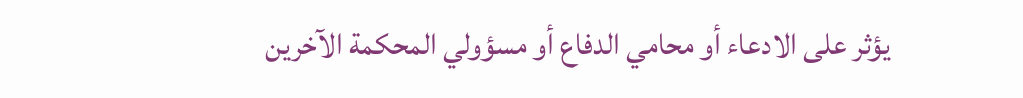يؤثر على الادعاء أو محامي الدفاع أو مسؤولي المحكمة الآخرين